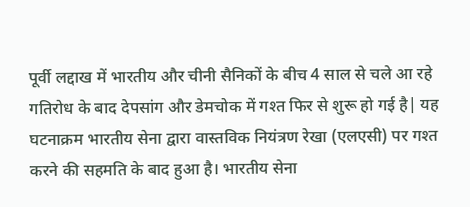पूर्वी लद्दाख में भारतीय और चीनी सैनिकों के बीच 4 साल से चले आ रहे गतिरोध के बाद देपसांग और डेमचोक में गश्त फिर से शुरू हो गई है| यह घटनाक्रम भारतीय सेना द्वारा वास्तविक नियंत्रण रेखा (एलएसी) पर गश्त करने की सहमति के बाद हुआ है। भारतीय सेना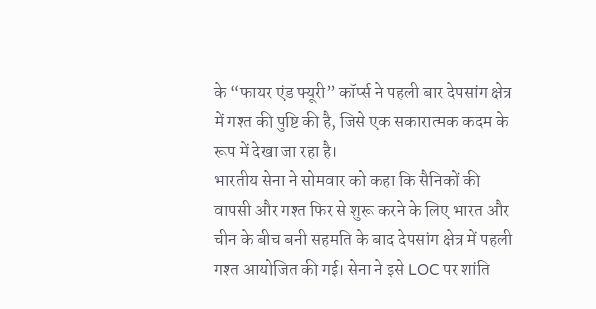के “फायर एंड फ्यूरी” कॉर्प्स ने पहली बार देपसांग क्षेत्र में गश्त की पुष्टि की है, जिसे एक सकारात्मक कदम के रूप में देखा जा रहा है।
भारतीय सेना ने सोमवार को कहा कि सैनिकों की वापसी और गश्त फिर से शुरू करने के लिए भारत और चीन के बीच बनी सहमति के बाद देपसांग क्षेत्र में पहली गश्त आयोजित की गई। सेना ने इसे LOC पर शांति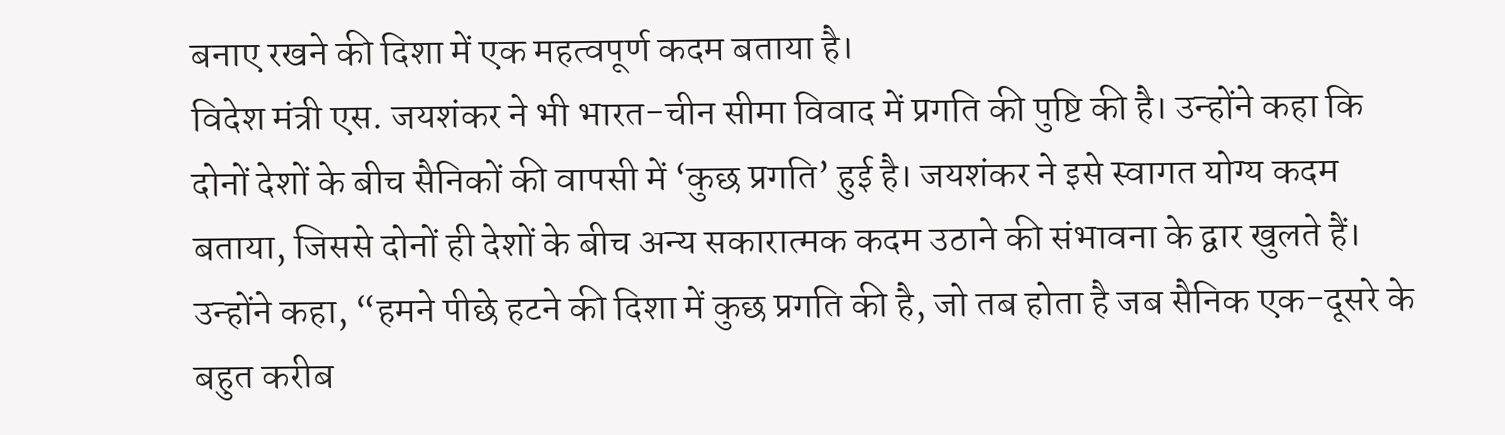बनाए रखने की दिशा में एक महत्वपूर्ण कदम बताया है।
विदेश मंत्री एस. जयशंकर ने भी भारत-चीन सीमा विवाद में प्रगति की पुष्टि की है। उन्होंने कहा कि दोनों देशों के बीच सैनिकों की वापसी में ‘कुछ प्रगति’ हुई है। जयशंकर ने इसे स्वागत योग्य कदम बताया, जिससे दोनों ही देशों के बीच अन्य सकारात्मक कदम उठाने की संभावना के द्वार खुलते हैं। उन्होंने कहा, “हमने पीछे हटने की दिशा में कुछ प्रगति की है, जो तब होता है जब सैनिक एक-दूसरे के बहुत करीब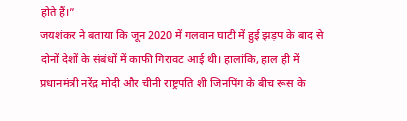होते हैं।”
जयशंकर ने बताया कि जून 2020 में गलवान घाटी में हुई झड़प के बाद से दोनों देशों के संबंधों में काफी गिरावट आई थी। हालांकि, हाल ही में प्रधानमंत्री नरेंद्र मोदी और चीनी राष्ट्रपति शी जिनपिंग के बीच रूस के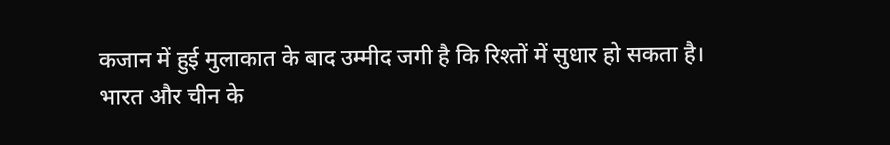कजान में हुई मुलाकात के बाद उम्मीद जगी है कि रिश्तों में सुधार हो सकता है।
भारत और चीन के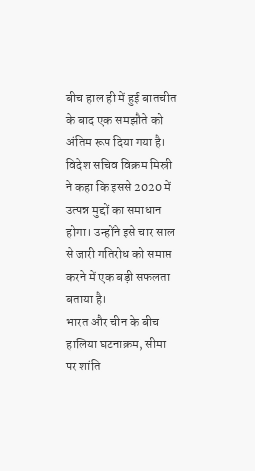बीच हाल ही में हुई बातचीत के बाद एक समझौते को अंतिम रूप दिया गया है। विदेश सचिव विक्रम मिस्री ने कहा कि इससे 2020 में उत्पन्न मुद्दों का समाधान होगा। उन्होंने इसे चार साल से जारी गतिरोध को समाप्त करने में एक बड़ी सफलता बताया है।
भारत और चीन के बीच हालिया घटनाक्रम, सीमा पर शांति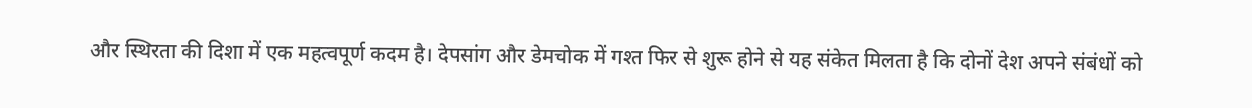और स्थिरता की दिशा में एक महत्वपूर्ण कदम है। देपसांग और डेमचोक में गश्त फिर से शुरू होने से यह संकेत मिलता है कि दोनों देश अपने संबंधों को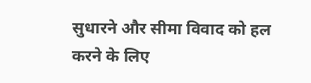सुधारने और सीमा विवाद को हल करने के लिए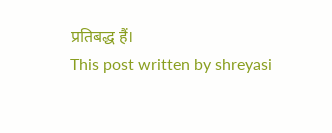प्रतिबद्ध हैं।
This post written by shreyasi